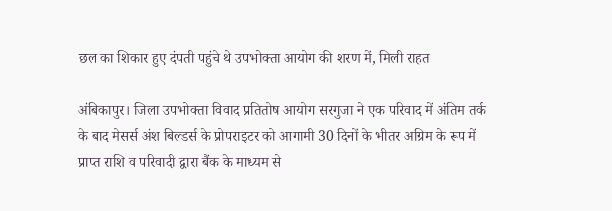छल का शिकार हुए दंपती पहुंचे थे उपभोक्ता आयोग की शरण में, मिली राहत

अंबिकापुर। जिला उपभोक्ता विवाद प्रतितोष आयोग सरगुजा ने एक परिवाद में अंतिम तर्क के बाद मेसर्स अंश बिल्डर्स के प्रोपराइटर को आगामी 30 दिनों के भीतर अग्रिम के रूप में प्राप्त राशि व परिवादी द्वारा बैंक के माध्यम से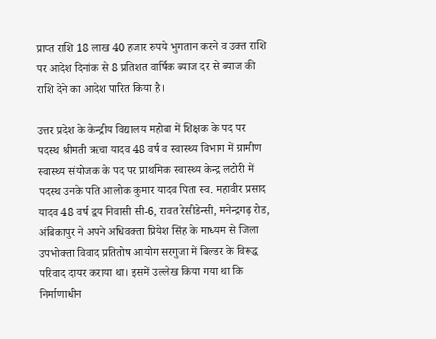प्राप्त राशि 18 लाख 40 हजार रुपये भुगतान करने व उक्त राशि पर आदेश दिनांक से 8 प्रतिशत वार्षिक ब्याज दर से ब्याज की राशि देने का आदेश पारित किया है।

उत्तर प्रदेश के केन्द्रीय विद्यालय महोबा में शिक्षक के पद पर पदस्थ श्रीमती ऋचा यादव 48 वर्ष व स्वास्थ्य विभाग में ग्रामीण स्वास्थ्य संयोजक के पद पर प्राथमिक स्वास्थ्य केन्द्र लटोरी में पदस्थ उनके पति आलोक कुमार यादव पिता स्व. महावीर प्रसाद यादव 48 वर्ष द्वय निवासी सी-6, रावत रेसीडेन्सी, मनेन्द्रगढ़ रोड, अंबिकापुर ने अपने अधिवक्ता प्रियेश सिंह के माध्यम से जिला उपभोक्ता विवाद प्रतितोष आयोग सरगुजा में बिल्डर के विरूद्ध परिवाद दायर कराया था। इसमें उल्लेख किया गया था कि निर्माणाधीन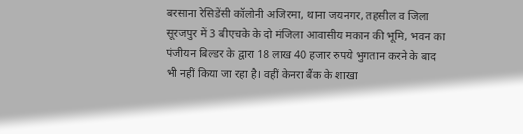बरसाना रेसिडेंसी कॉलोनी अजिरमा, थाना जयनगर, तहसील व जिला सूरजपुर में 3 बीएचके के दो मंजिला आवासीय मकान की भूमि, भवन का पंजीयन बिल्डर के द्वारा 18 लाख 40 हजार रुपये भुगतान करने के बाद भी नहीं किया जा रहा है। वहीं केनरा बैंक के शाखा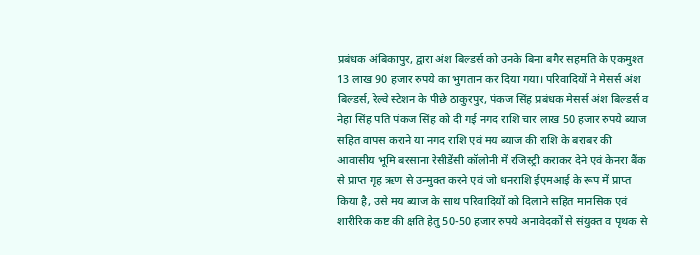प्रबंधक अंबिकापुर, द्वारा अंश बिल्डर्स को उनके बिना बगैर सहमति के एकमुश्त 13 लाख 90 हजार रुपये का भुगतान कर दिया गया। परिवादियों ने मेसर्स अंश बिल्डर्स, रेल्वे स्टेशन के पीछे ठाकुरपुर, पंकज सिंह प्रबंधक मेसर्स अंश बिल्डर्स व नेहा सिंह पति पंकज सिंह को दी गई नगद राशि चार लाख 50 हजार रुपये ब्याज सहित वापस कराने या नगद राशि एवं मय ब्याज की राशि के बराबर की आवासीय भूमि बरसाना रेसीडेंसी कॉलोनी में रजिस्ट्री कराकर देने एवं केनरा बैंक से प्राप्त गृह ऋण से उन्मुक्त करने एवं जो धनराशि ईएमआई के रूप में प्राप्त किया है, उसे मय ब्याज के साथ परिवादियों को दिलाने सहित मानसिक एवं शारीरिक कष्ट की क्षति हेतु 50-50 हजार रुपये अनावेदकों से संयुक्त व पृथक से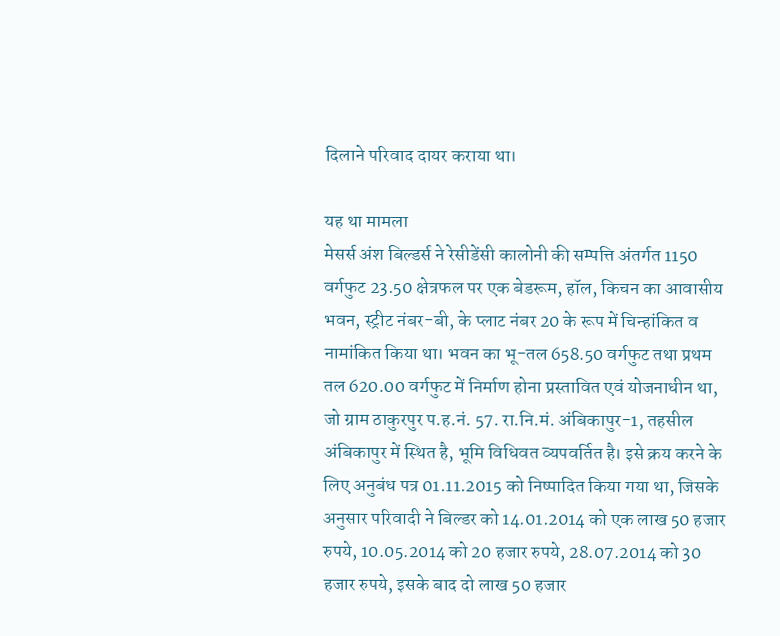दिलाने परिवाद दायर कराया था।

यह था मामला
मेसर्स अंश बिल्डर्स ने रेसीडेंसी कालोनी की सम्पत्ति अंतर्गत 1150 वर्गफुट 23.50 क्षेत्रफल पर एक बेडरूम, हॉल, किचन का आवासीय भवन, स्ट्रीट नंबर-बी, के प्लाट नंबर 20 के रूप में चिन्हांकित व नामांकित किया था। भवन का भू-तल 658.50 वर्गफुट तथा प्रथम तल 620.00 वर्गफुट में निर्माण होना प्रस्तावित एवं योजनाधीन था, जो ग्राम ठाकुरपुर प.ह.नं. 57. रा.नि.मं. अंबिकापुर-1, तहसील अंबिकापुर में स्थित है, भूमि विधिवत व्यपवर्तित है। इसे क्रय करने के लिए अनुबंध पत्र 01.11.2015 को निष्पादित किया गया था, जिसके अनुसार परिवादी ने बिल्डर को 14.01.2014 को एक लाख 50 हजार रुपये, 10.05.2014 को 20 हजार रुपये, 28.07.2014 को 30 हजार रुपये, इसके बाद दो लाख 50 हजार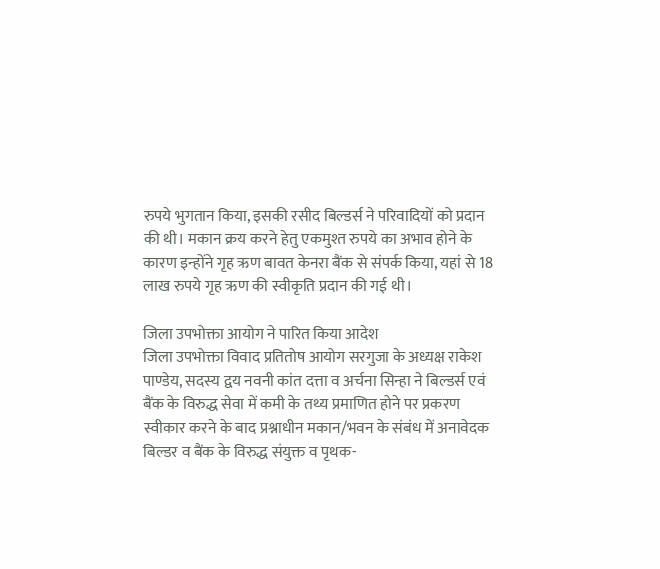रुपये भुगतान किया, इसकी रसीद बिल्डर्स ने परिवादियों को प्रदान की थी। मकान क्रय करने हेतु एकमुश्त रुपये का अभाव होने के कारण इन्होंने गृह ऋण बावत केनरा बैंक से संपर्क किया, यहां से 18 लाख रुपये गृह ऋण की स्वीकृति प्रदान की गई थी।

जिला उपभोक्ता आयोग ने पारित किया आदेश
जिला उपभोक्ता विवाद प्रतितोष आयोग सरगुजा के अध्यक्ष राकेश पाण्डेय, सदस्य द्वय नवनी कांत दत्ता व अर्चना सिन्हा ने बिल्डर्स एवं बैंक के विरुद्ध सेवा में कमी के तथ्य प्रमाणित होने पर प्रकरण स्वीकार करने के बाद प्रश्नाधीन मकान/भवन के संबंध में अनावेदक बिल्डर व बैंक के विरुद्ध संयुक्त व पृथक-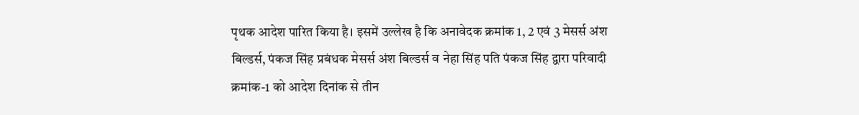पृथक आदेश पारित किया है। इसमें उल्लेख है कि अनावेदक क्रमांक 1, 2 एवं 3 मेसर्स अंश बिल्डर्स, पंकज सिंह प्रबंधक मेसर्स अंश बिल्डर्स व नेहा सिंह पति पंकज सिंह द्वारा परिवादी क्रमांक-1 को आदेश दिनांक से तीन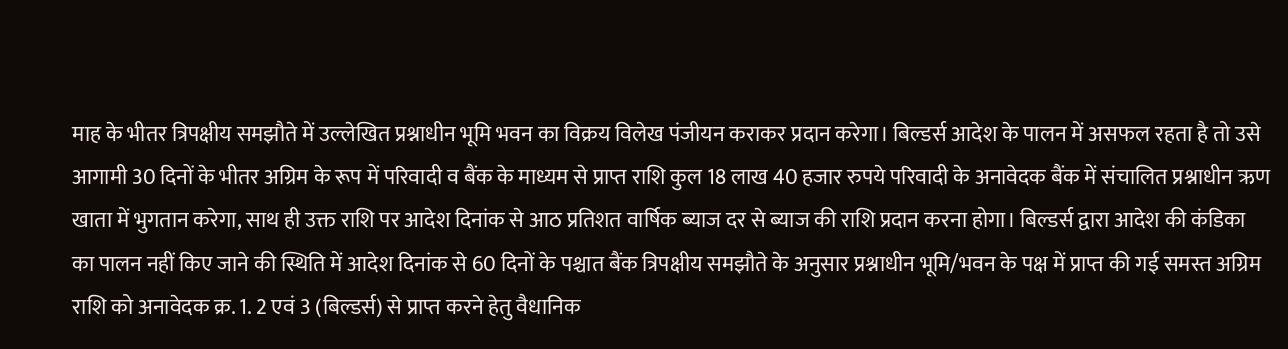माह के भीतर त्रिपक्षीय समझौते में उल्लेखित प्रश्नाधीन भूमि भवन का विक्रय विलेख पंजीयन कराकर प्रदान करेगा। बिल्डर्स आदेश के पालन में असफल रहता है तो उसे आगामी 30 दिनों के भीतर अग्रिम के रूप में परिवादी व बैंक के माध्यम से प्राप्त राशि कुल 18 लाख 40 हजार रुपये परिवादी के अनावेदक बैंक में संचालित प्रश्नाधीन ऋण खाता में भुगतान करेगा, साथ ही उक्त राशि पर आदेश दिनांक से आठ प्रतिशत वार्षिक ब्याज दर से ब्याज की राशि प्रदान करना होगा। बिल्डर्स द्वारा आदेश की कंडिका का पालन नहीं किए जाने की स्थिति में आदेश दिनांक से 60 दिनों के पश्चात बैंक त्रिपक्षीय समझौते के अनुसार प्रश्नाधीन भूमि/भवन के पक्ष में प्राप्त की गई समस्त अग्रिम राशि को अनावेदक क्र. 1. 2 एवं 3 (बिल्डर्स) से प्राप्त करने हेतु वैधानिक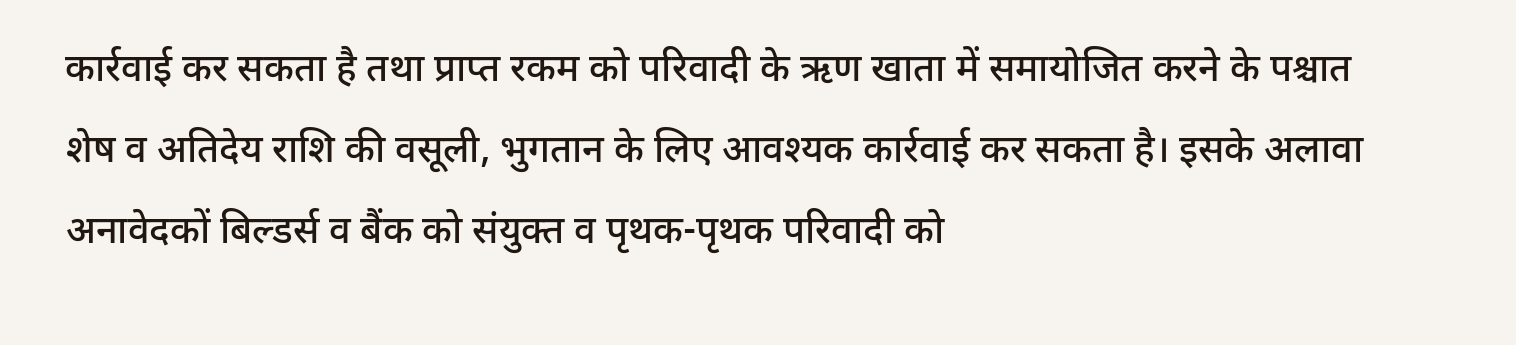कार्रवाई कर सकता है तथा प्राप्त रकम को परिवादी के ऋण खाता में समायोजित करने के पश्चात शेष व अतिदेय राशि की वसूली, भुगतान के लिए आवश्यक कार्रवाई कर सकता है। इसके अलावा अनावेदकों बिल्डर्स व बैंक को संयुक्त व पृथक-पृथक परिवादी को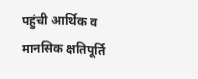पहुंची आर्थिक व मानसिक क्षतिपूर्ति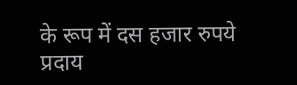के रूप में दस हजार रुपये प्रदाय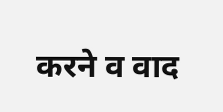करने व वाद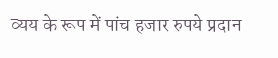व्यय के रूप में पांच हजार रुपये प्रदान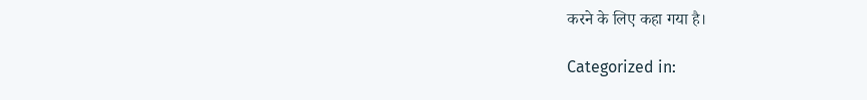करने के लिए कहा गया है।

Categorized in: